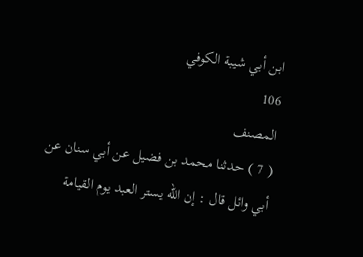ابن أبي شيبة الكوفي
106
المصنف
( 7 ) حدثنا محمد بن فضيل عن أبي سنان عن أبي وائل قال : إن الله يستر العبد يوم القيامة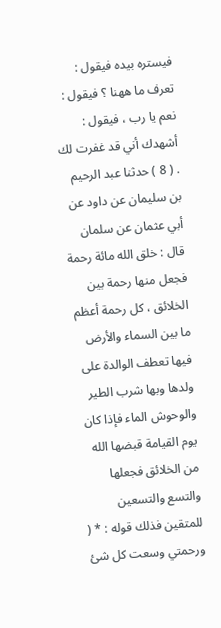فيستره بيده فيقول : تعرف ما ههنا ؟ فيقول : نعم يا رب ، فيقول : أشهدك أني قد غفرت لك . ( 8 ) حدثنا عبد الرحيم بن سليمان عن داود عن أبي عثمان عن سلمان قال : خلق الله مائة رحمة فجعل منها رحمة بين الخلائق ، كل رحمة أعظم ما بين السماء والأرض فيها تعطف الوالدة على ولدها وبها شرب الطير والوحوش الماء فإذا كان يوم القيامة قبضها الله من الخلائق فجعلها والتسع والتسعين للمتقين فذلك قوله : * ( ورحمتي وسعت كل شئ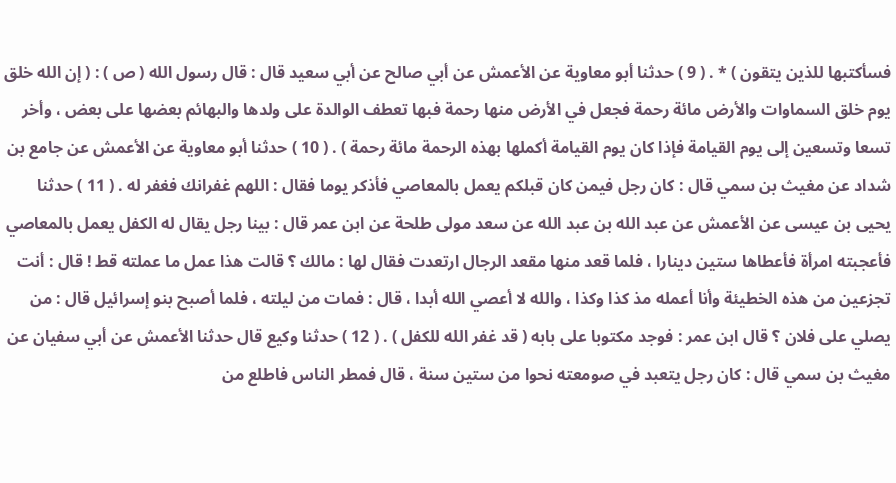فسأكتبها للذين يتقون ) * . ( 9 ) حدثنا أبو معاوية عن الأعمش عن أبي صالح عن أبي سعيد قال : قال رسول الله ( ص ) : ( إن الله خلق يوم خلق السماوات والأرض مائة رحمة فجعل في الأرض منها رحمة فبها تعطف الوالدة على ولدها والبهائم بعضها على بعض ، وأخر تسعا وتسعين إلى يوم القيامة فإذا كان يوم القيامة أكملها بهذه الرحمة مائة رحمة ) . ( 10 ) حدثنا أبو معاوية عن الأعمش عن جامع بن شداد عن مغيث بن سمي قال : كان رجل فيمن كان قبلكم يعمل بالمعاصي فأذكر يوما فقال : اللهم غفرانك فغفر له . ( 11 ) حدثنا يحيى بن عيسى عن الأعمش عن عبد الله بن عبد الله عن سعد مولى طلحة عن ابن عمر قال : بينا رجل يقال له الكفل يعمل بالمعاصي فأعجبته امرأة فأعطاها ستين دينارا ، فلما قعد منها مقعد الرجال ارتعدت فقال لها : مالك ؟ قالت هذا عمل ما عملته قط ! قال : أنت تجزعين من هذه الخطيئة وأنا أعمله مذ كذا وكذا ، والله لا أعصي الله أبدا ، قال : فمات من ليلته ، فلما أصبح بنو إسرائيل قال : من يصلي على فلان ؟ قال ابن عمر : فوجد مكتوبا على بابه ( قد غفر الله للكفل ) . ( 12 ) حدثنا وكيع قال حدثنا الأعمش عن أبي سفيان عن مغيث بن سمي قال : كان رجل يتعبد في صومعته نحوا من ستين سنة ، قال فمطر الناس فاطلع من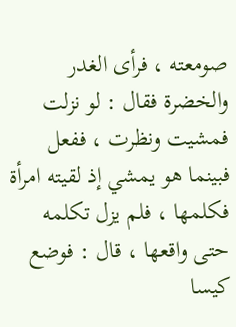صومعته ، فرأى الغدر والخضرة فقال : لو نزلت فمشيت ونظرت ، ففعل فبينما هو يمشي إذ لقيته امرأة فكلمها ، فلم يزل تكلمه حتى واقعها ، قال : فوضع كيسا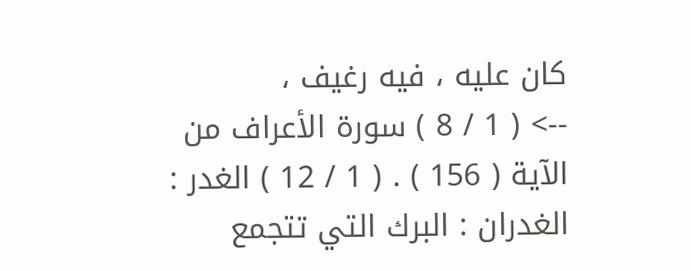كان عليه ، فيه رغيف ،
--> ( 1 / 8 ) سورة الأعراف من الآية ( 156 ) . ( 1 / 12 ) الغدر : الغدران : البرك التي تتجمع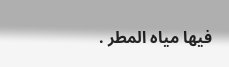فيها مياه المطر .